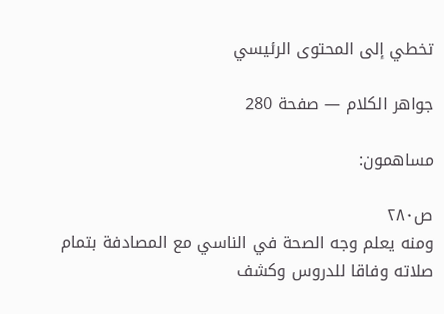تخطي إلى المحتوى الرئيسي

جواهر الكلام — صفحة 280

مساهمون:

ص٢٨٠
ومنه يعلم وجه الصحة في الناسي مع المصادفة بتمام صلاته وفاقا للدروس وكشف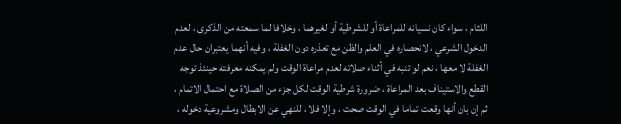اللثام ، سواء كان نسيانه للمراعاة أو للشرطية أو لغيرهما ، وخلافا لما سمعته من الذكرى ، لعدم الدخول الشرعي ، لانحصاره في العلم والظن مع تعذره دون الغفلة ، وفيه أنهما يعتبران حال عدم الغفلة لا معها ، نعم لو تنبه في أثناء صلاته لعدم مراعاة الوقت ولم يمكنه معرفته حينئذ توجه القطع والاستيناف بعد المراعاة ، ضرورة شرطية الوقت لكل جزء من الصلاة مع احتمال الاتمام ، ثم إن بان أنها وقعت تماما في الوقت صحت ، وإلا فلا ، للنهي عن الابطال ومشروعية دخوله ،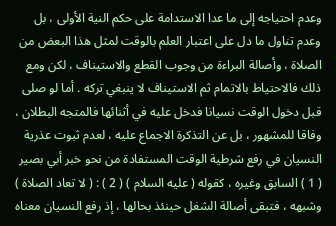وعدم احتياجه إلى ما عدا الاستدامة على حكم النية الأولى ، بل وعدم تناول ما دل على اعتبار العلم بالوقت لمثل هذا البعض من الصلاة ، وأصالة البراءة من وجوب القطع والاستيناف ، لكن ومع ذلك فالاحتياط بالاتمام ثم الاستيناف لا ينبغي تركه . أما لو صلى قبل دخول الوقت نسيانا فدخل عليه في أثنائها فالمتجه البطلان ، وفاقا للمشهور ، بل عن التذكرة الاجماع عليه ، لعدم ثبوت عذرية النسيان في رفع شرطية الوقت المستفادة من نحو خبر أبي بصير ( 1 ) السابق وغيره ، كقوله ( عليه السلام ) ( 2 ) : ( لا تعاد الصلاة ) وشبهه ، فتبقى أصالة الشغل حينئذ بحالها ، إذ رفع النسيان معناه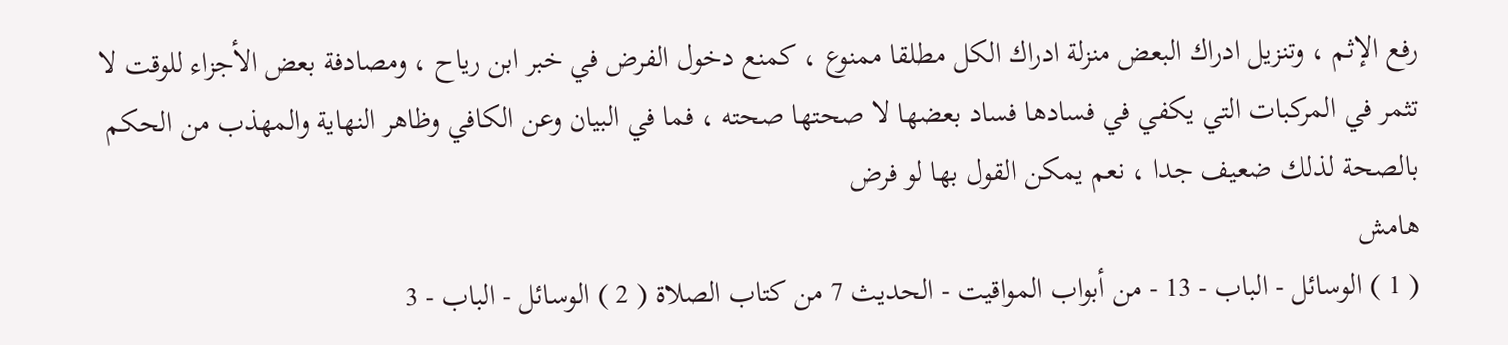رفع الإثم ، وتنزيل ادراك البعض منزلة ادراك الكل مطلقا ممنوع ، كمنع دخول الفرض في خبر ابن رياح ، ومصادفة بعض الأجزاء للوقت لا تثمر في المركبات التي يكفي في فسادها فساد بعضها لا صحتها صحته ، فما في البيان وعن الكافي وظاهر النهاية والمهذب من الحكم بالصحة لذلك ضعيف جدا ، نعم يمكن القول بها لو فرض
هامش
( 1 ) الوسائل - الباب - 13 - من أبواب المواقيت - الحديث 7 من كتاب الصلاة ( 2 ) الوسائل - الباب - 3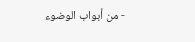- من أبواب الوضوء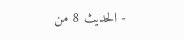- الحديث 8 من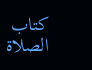كتاب الصلاة